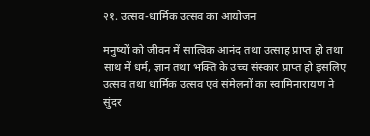२१. उत्सव-धार्मिक उत्सव का आयोजन

मनुष्यों को जीवन में सात्विक आनंद तथा उत्साह प्राप्त हो तथा साथ में धर्म, ज्ञान तथा भक्ति के उच्च संस्कार प्राप्त हो इसलिए उत्सव तथा धार्मिक उत्सव एवं संमेलनों का स्वामिनारायण ने सुंदर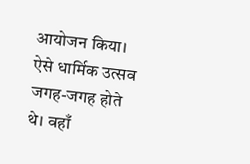आयोजन किया। ऐसे धार्मिक उत्सव जगह-जगह होते थे। वहाँ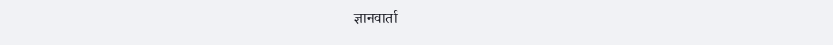ज्ञानवार्ता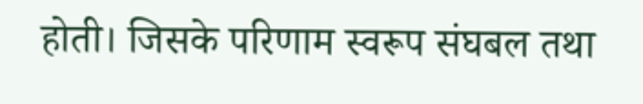होती। जिसके परिणाम स्वरूप संघबल तथा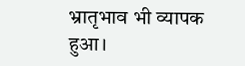भ्रातृभाव भी व्यापक हुआ।